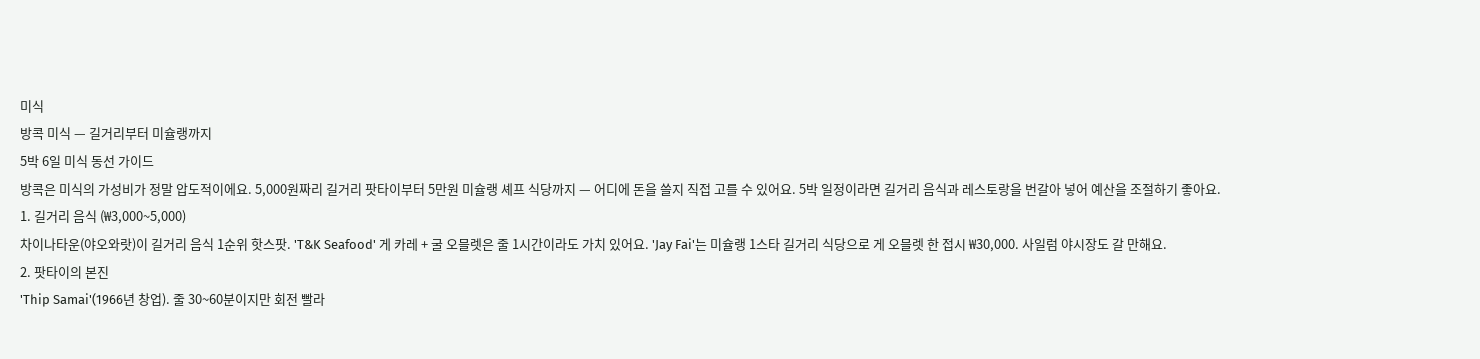미식
방콕 미식 — 길거리부터 미슐랭까지
5박 6일 미식 동선 가이드
방콕은 미식의 가성비가 정말 압도적이에요. 5,000원짜리 길거리 팟타이부터 5만원 미슐랭 셰프 식당까지 — 어디에 돈을 쓸지 직접 고를 수 있어요. 5박 일정이라면 길거리 음식과 레스토랑을 번갈아 넣어 예산을 조절하기 좋아요.
1. 길거리 음식 (₩3,000~5,000)
차이나타운(야오와랏)이 길거리 음식 1순위 핫스팟. 'T&K Seafood' 게 카레 + 굴 오믈렛은 줄 1시간이라도 가치 있어요. 'Jay Fai'는 미슐랭 1스타 길거리 식당으로 게 오믈렛 한 접시 ₩30,000. 사일럼 야시장도 갈 만해요.
2. 팟타이의 본진
'Thip Samai'(1966년 창업). 줄 30~60분이지만 회전 빨라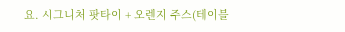요. 시그니처 팟타이 + 오렌지 주스(테이블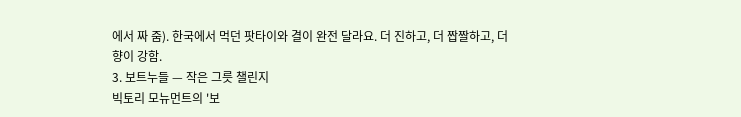에서 짜 줌). 한국에서 먹던 팟타이와 결이 완전 달라요. 더 진하고, 더 짭짤하고, 더 향이 강함.
3. 보트누들 — 작은 그릇 챌린지
빅토리 모뉴먼트의 '보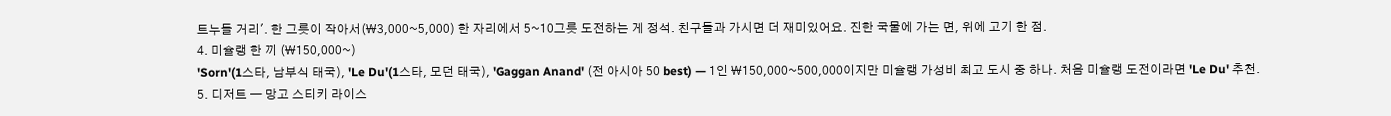트누들 거리'. 한 그릇이 작아서(₩3,000~5,000) 한 자리에서 5~10그릇 도전하는 게 정석. 친구들과 가시면 더 재미있어요. 진한 국물에 가는 면, 위에 고기 한 점.
4. 미슐랭 한 끼 (₩150,000~)
'Sorn'(1스타, 남부식 태국), 'Le Du'(1스타, 모던 태국), 'Gaggan Anand' (전 아시아 50 best) — 1인 ₩150,000~500,000이지만 미슐랭 가성비 최고 도시 중 하나. 처음 미슐랭 도전이라면 'Le Du' 추천.
5. 디저트 — 망고 스티키 라이스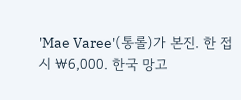'Mae Varee'(통롤)가 본진. 한 접시 ₩6,000. 한국 망고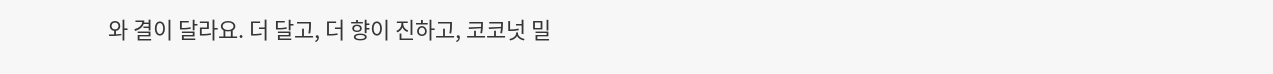와 결이 달라요. 더 달고, 더 향이 진하고, 코코넛 밀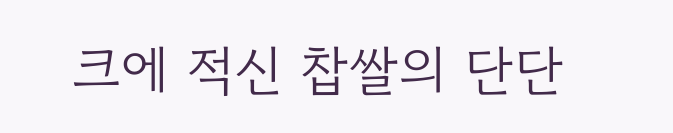크에 적신 찹쌀의 단단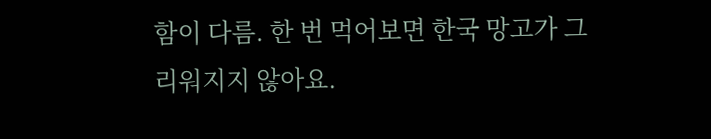함이 다름. 한 번 먹어보면 한국 망고가 그리워지지 않아요.